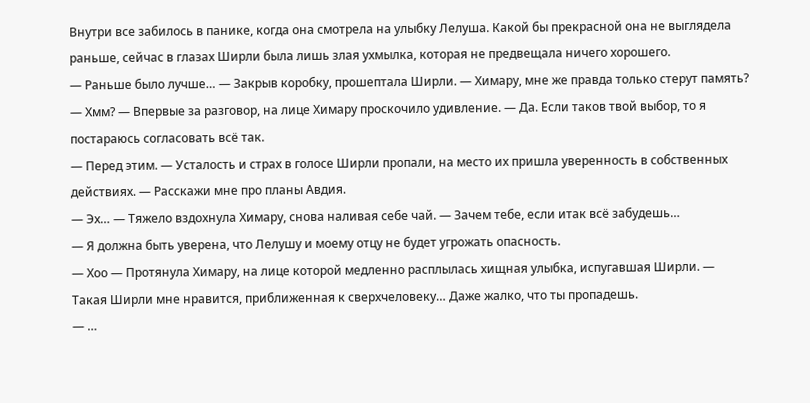Внутри все забилось в панике, когда она смотрела на улыбку Лелуша. Какой бы прекрасной она не выглядела раньше, сейчас в глазах Ширли была лишь злая ухмылка, которая не предвещала ничего хорошего.
— Раньше было лучше… — Закрыв коробку, прошептала Ширли. — Химару, мне же правда только стерут память?
— Хмм? — Впервые за разговор, на лице Химару проскочило удивление. — Да. Если таков твой выбор, то я постараюсь согласовать всё так.
— Перед этим. — Усталость и страх в голосе Ширли пропали, на место их пришла уверенность в собственных действиях. — Расскажи мне про планы Авдия.
— Эх… — Тяжело вздохнула Химару, снова наливая себе чай. — Зачем тебе, если итак всё забудешь…
— Я должна быть уверена, что Лелушу и моему отцу не будет угрожать опасность.
— Хоо — Протянула Химару, на лице которой медленно расплылась хищная улыбка, испугавшая Ширли. — Такая Ширли мне нравится, приближенная к сверхчеловеку… Даже жалко, что ты пропадешь.
— …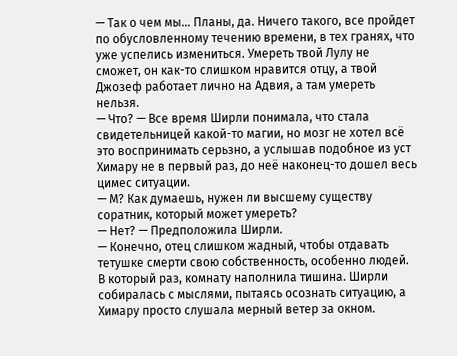— Так о чем мы… Планы, да. Ничего такого, все пройдет по обусловленному течению времени, в тех гранях, что уже успелись измениться. Умереть твой Лулу не сможет, он как-то слишком нравится отцу, а твой Джозеф работает лично на Адвия, а там умереть нельзя.
— Что? — Все время Ширли понимала, что стала свидетельницей какой-то магии, но мозг не хотел всё это воспринимать серьзно, а услышав подобное из уст Химару не в первый раз, до неё наконец-то дошел весь цимес ситуации.
— М? Как думаешь, нужен ли высшему существу соратник, который может умереть?
— Нет? — Предположила Ширли.
— Конечно, отец слишком жадный, чтобы отдавать тетушке смерти свою собственность, особенно людей.
В который раз, комнату наполнила тишина. Ширли собиралась с мыслями, пытаясь осознать ситуацию, а Химару просто слушала мерный ветер за окном.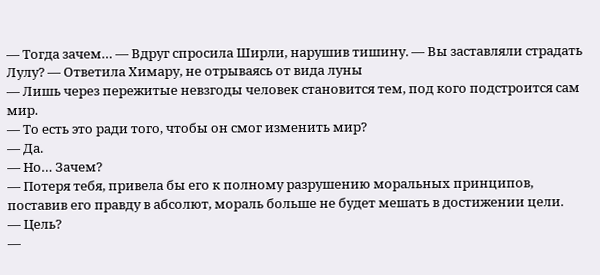— Тогда зачем… — Вдруг спросила Ширли, нарушив тишину. — Вы заставляли страдать Лулу? — Ответила Химару, не отрываясь от вида луны
— Лишь через пережитые невзгоды человек становится тем, под кого подстроится сам мир.
— То есть это ради того, чтобы он смог изменить мир?
— Да.
— Но… Зачем?
— Потеря тебя, привела бы его к полному разрушению моральных принципов, поставив его правду в абсолют, мораль больше не будет мешать в достижении цели.
— Цель?
—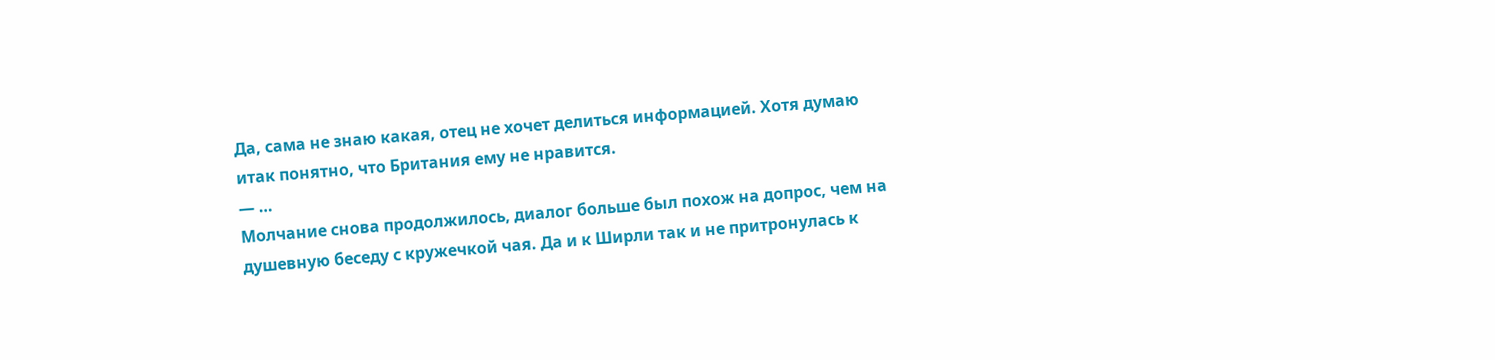Да, сама не знаю какая, отец не хочет делиться информацией. Хотя думаю итак понятно, что Британия ему не нравится.
— …
Молчание снова продолжилось, диалог больше был похож на допрос, чем на душевную беседу с кружечкой чая. Да и к Ширли так и не притронулась к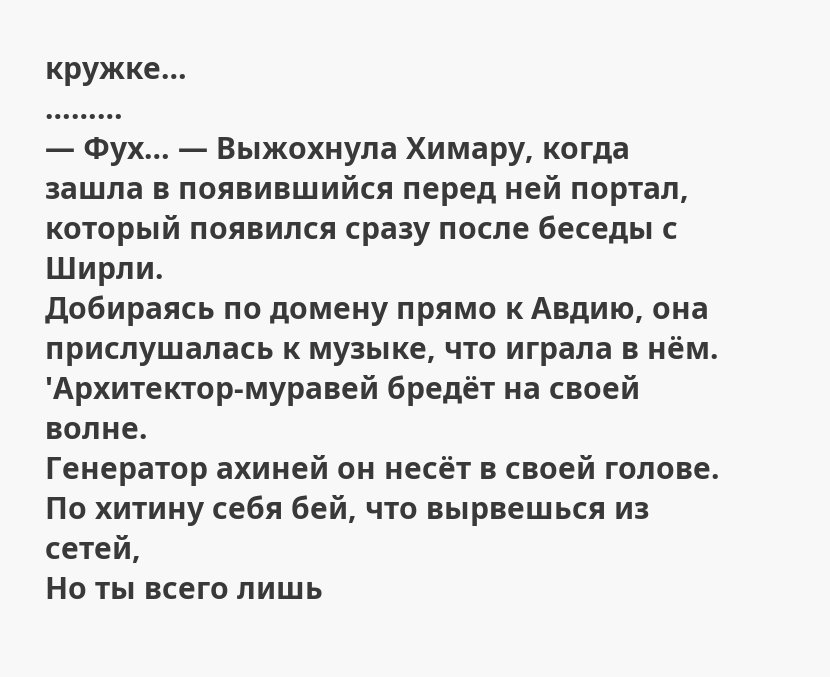кружке…
………
— Фух… — Выжохнула Химару, когда зашла в появившийся перед ней портал, который появился сразу после беседы с Ширли.
Добираясь по домену прямо к Авдию, она прислушалась к музыке, что играла в нём.
'Архитектор-муравей бредёт на своей волне.
Генератор ахиней он несёт в своей голове.
По хитину себя бей, что вырвешься из сетей,
Но ты всего лишь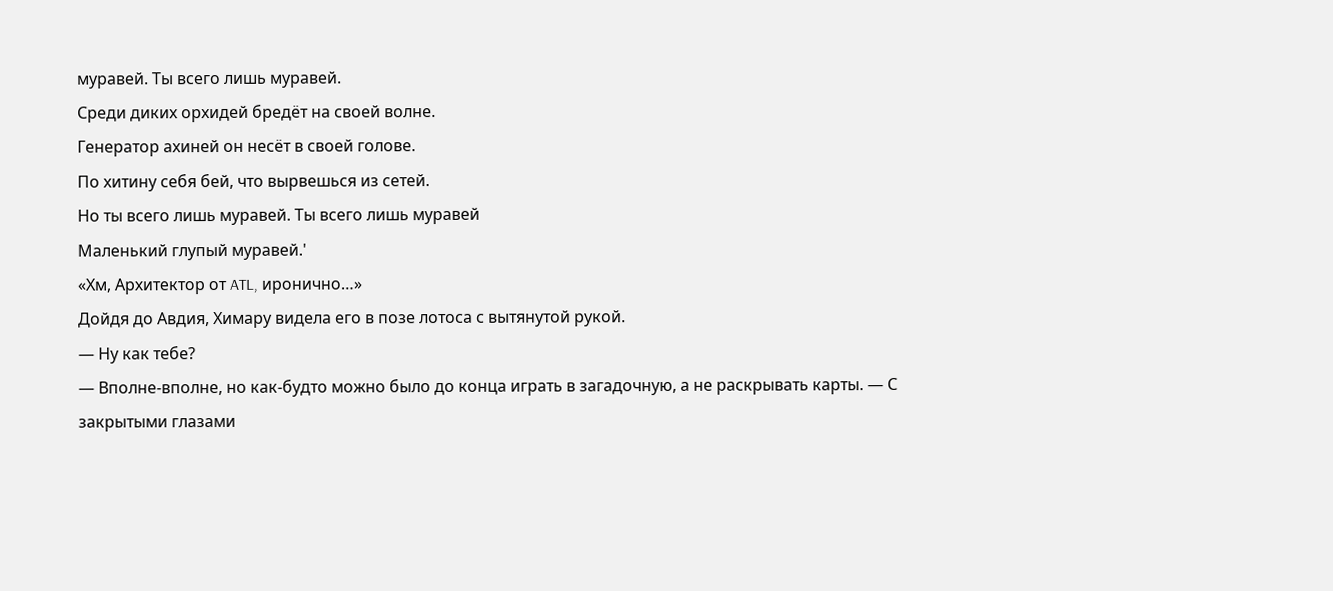муравей. Ты всего лишь муравей.
Среди диких орхидей бредёт на своей волне.
Генератор ахиней он несёт в своей голове.
По хитину себя бей, что вырвешься из сетей.
Но ты всего лишь муравей. Ты всего лишь муравей
Маленький глупый муравей.'
«Хм, Архитектор от ATL, иронично…»
Дойдя до Авдия, Химару видела его в позе лотоса с вытянутой рукой.
— Ну как тебе?
— Вполне-вполне, но как-будто можно было до конца играть в загадочную, а не раскрывать карты. — С закрытыми глазами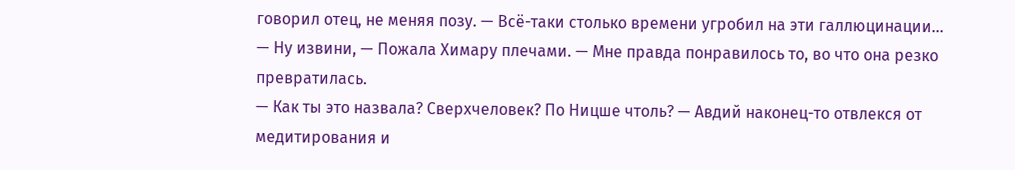говорил отец, не меняя позу. — Всё-таки столько времени угробил на эти галлюцинации…
— Ну извини, — Пожала Химару плечами. — Мне правда понравилось то, во что она резко превратилась.
— Как ты это назвала? Сверхчеловек? По Ницше чтоль? — Авдий наконец-то отвлекся от медитирования и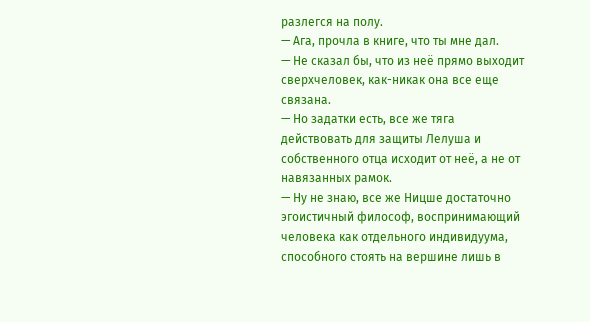разлегся на полу.
— Ага, прочла в книге, что ты мне дал.
— Не сказал бы, что из неё прямо выходит сверхчеловек, как-никак она все еще связана.
— Но задатки есть, все же тяга действовать для защиты Лелуша и собственного отца исходит от неё, а не от навязанных рамок.
— Ну не знаю, все же Ницше достаточно эгоистичный философ, воспринимающий человека как отдельного индивидуума, способного стоять на вершине лишь в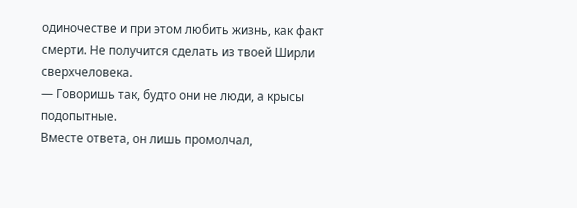одиночестве и при этом любить жизнь, как факт смерти. Не получится сделать из твоей Ширли сверхчеловека.
— Говоришь так, будто они не люди, а крысы подопытные.
Вместе ответа, он лишь промолчал,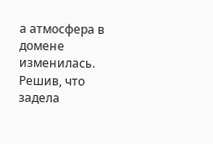а атмосфера в домене изменилась. Решив, что задела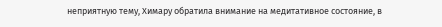неприятную тему, Химару обратила внимание на медитативное состояние, в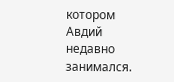котором Авдий недавно занимался.